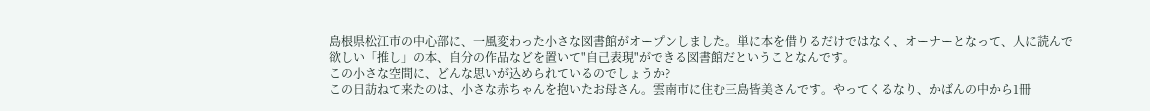島根県松江市の中心部に、一風変わった小さな図書館がオープンしました。単に本を借りるだけではなく、オーナーとなって、人に読んで欲しい「推し」の本、自分の作品などを置いて"自己表現"ができる図書館だということなんです。
この小さな空間に、どんな思いが込められているのでしょうか?
この日訪ねて来たのは、小さな赤ちゃんを抱いたお母さん。雲南市に住む三島皆美さんです。やってくるなり、かばんの中から1冊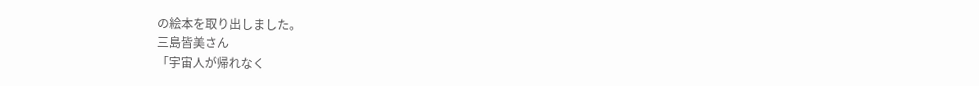の絵本を取り出しました。
三島皆美さん
「宇宙人が帰れなく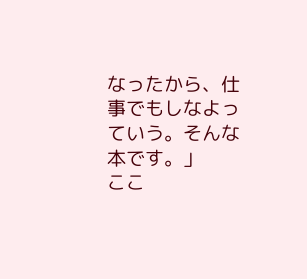なったから、仕事でもしなよっていう。そんな本です。」
ここ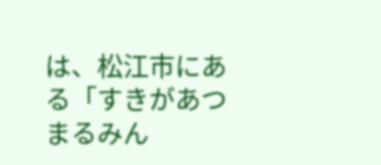は、松江市にある「すきがあつまるみん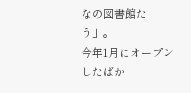なの図書館たう」。
今年1月にオープンしたばか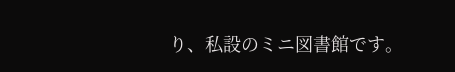り、私設のミニ図書館です。